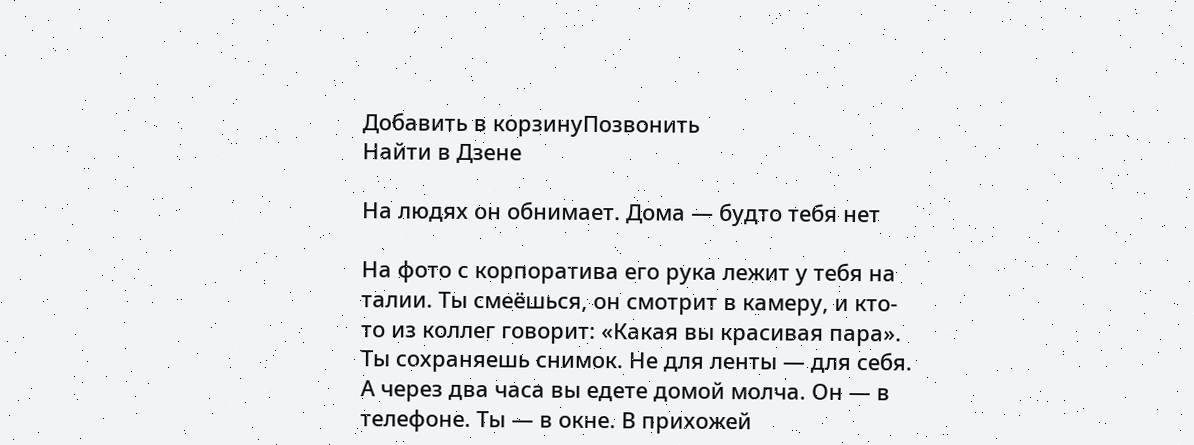Добавить в корзинуПозвонить
Найти в Дзене

На людях он обнимает. Дома — будто тебя нет

На фото с корпоратива его рука лежит у тебя на талии. Ты смеёшься, он смотрит в камеру, и кто-то из коллег говорит: «Какая вы красивая пара». Ты сохраняешь снимок. Не для ленты — для себя. А через два часа вы едете домой молча. Он — в телефоне. Ты — в окне. В прихожей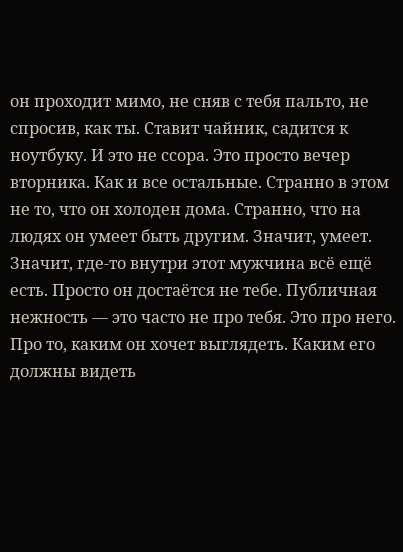он проходит мимо, не сняв с тебя пальто, не спросив, как ты. Ставит чайник, садится к ноутбуку. И это не ссора. Это просто вечер вторника. Как и все остальные. Странно в этом не то, что он холоден дома. Странно, что на людях он умеет быть другим. Значит, умеет. Значит, где-то внутри этот мужчина всё ещё есть. Просто он достаётся не тебе. Публичная нежность — это часто не про тебя. Это про него. Про то, каким он хочет выглядеть. Каким его должны видеть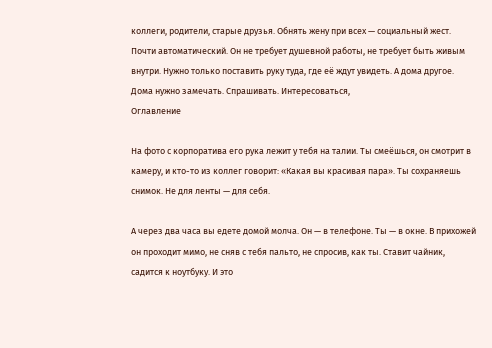коллеги, родители, старые друзья. Обнять жену при всех — социальный жест. Почти автоматический. Он не требует душевной работы, не требует быть живым внутри. Нужно только поставить руку туда, где её ждут увидеть. А дома другое. Дома нужно замечать. Спрашивать. Интересоваться,
Оглавление

На фото с корпоратива его рука лежит у тебя на талии. Ты смеёшься, он смотрит в камеру, и кто-то из коллег говорит: «Какая вы красивая пара». Ты сохраняешь снимок. Не для ленты — для себя.

А через два часа вы едете домой молча. Он — в телефоне. Ты — в окне. В прихожей он проходит мимо, не сняв с тебя пальто, не спросив, как ты. Ставит чайник, садится к ноутбуку. И это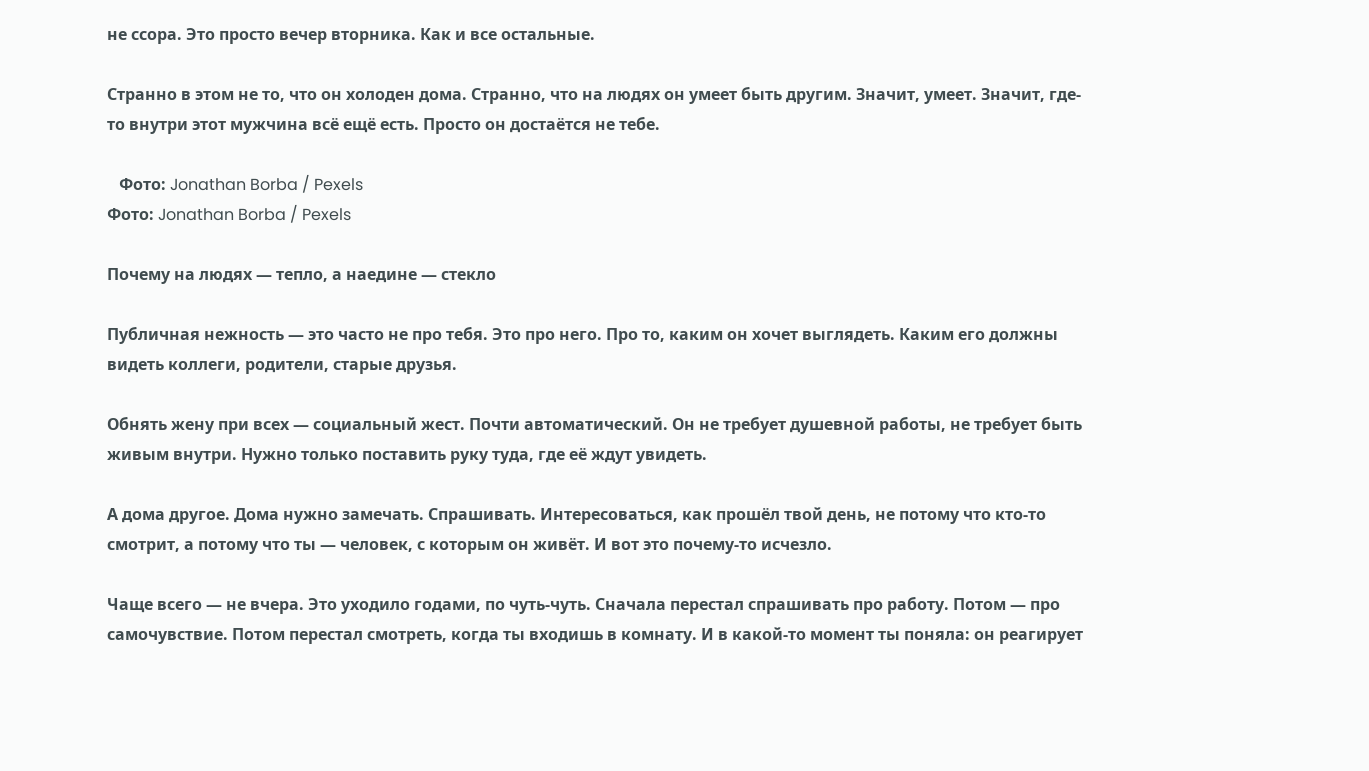не ссора. Это просто вечер вторника. Как и все остальные.

Странно в этом не то, что он холоден дома. Странно, что на людях он умеет быть другим. Значит, умеет. Значит, где-то внутри этот мужчина всё ещё есть. Просто он достаётся не тебе.

   Фото: Jonathan Borba / Pexels
Фото: Jonathan Borba / Pexels

Почему на людях — тепло, а наедине — стекло

Публичная нежность — это часто не про тебя. Это про него. Про то, каким он хочет выглядеть. Каким его должны видеть коллеги, родители, старые друзья.

Обнять жену при всех — социальный жест. Почти автоматический. Он не требует душевной работы, не требует быть живым внутри. Нужно только поставить руку туда, где её ждут увидеть.

А дома другое. Дома нужно замечать. Спрашивать. Интересоваться, как прошёл твой день, не потому что кто-то смотрит, а потому что ты — человек, с которым он живёт. И вот это почему-то исчезло.

Чаще всего — не вчера. Это уходило годами, по чуть-чуть. Сначала перестал спрашивать про работу. Потом — про самочувствие. Потом перестал смотреть, когда ты входишь в комнату. И в какой-то момент ты поняла: он реагирует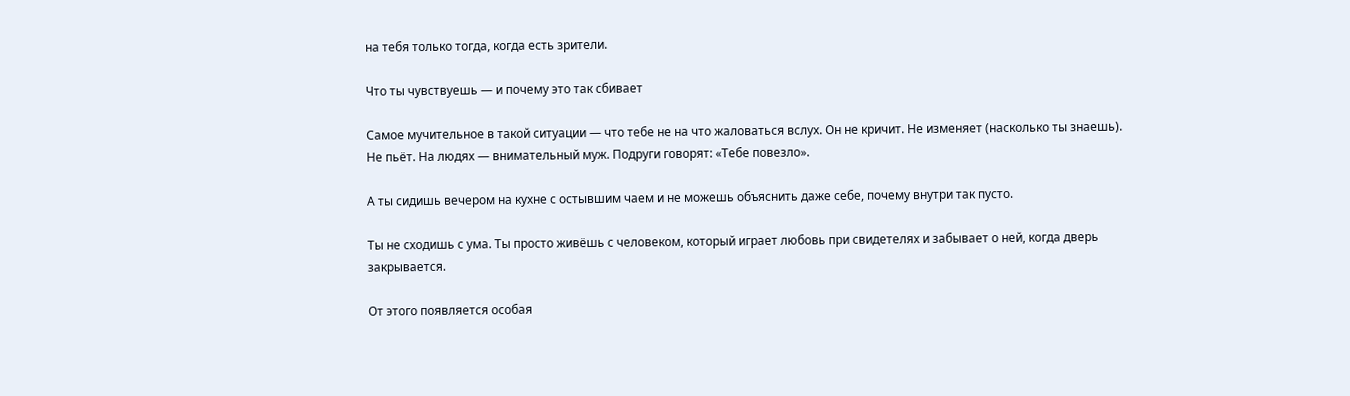на тебя только тогда, когда есть зрители.

Что ты чувствуешь — и почему это так сбивает

Самое мучительное в такой ситуации — что тебе не на что жаловаться вслух. Он не кричит. Не изменяет (насколько ты знаешь). Не пьёт. На людях — внимательный муж. Подруги говорят: «Тебе повезло».

А ты сидишь вечером на кухне с остывшим чаем и не можешь объяснить даже себе, почему внутри так пусто.

Ты не сходишь с ума. Ты просто живёшь с человеком, который играет любовь при свидетелях и забывает о ней, когда дверь закрывается.

От этого появляется особая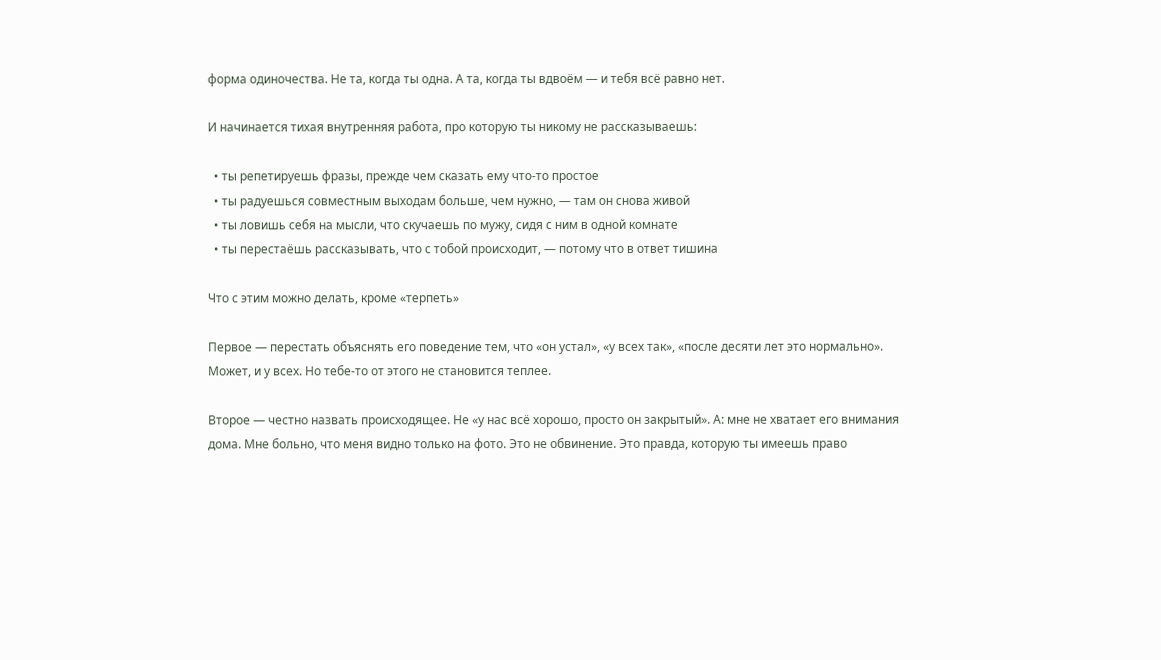форма одиночества. Не та, когда ты одна. А та, когда ты вдвоём — и тебя всё равно нет.

И начинается тихая внутренняя работа, про которую ты никому не рассказываешь:

  • ты репетируешь фразы, прежде чем сказать ему что-то простое
  • ты радуешься совместным выходам больше, чем нужно, — там он снова живой
  • ты ловишь себя на мысли, что скучаешь по мужу, сидя с ним в одной комнате
  • ты перестаёшь рассказывать, что с тобой происходит, — потому что в ответ тишина

Что с этим можно делать, кроме «терпеть»

Первое — перестать объяснять его поведение тем, что «он устал», «у всех так», «после десяти лет это нормально». Может, и у всех. Но тебе-то от этого не становится теплее.

Второе — честно назвать происходящее. Не «у нас всё хорошо, просто он закрытый». А: мне не хватает его внимания дома. Мне больно, что меня видно только на фото. Это не обвинение. Это правда, которую ты имеешь право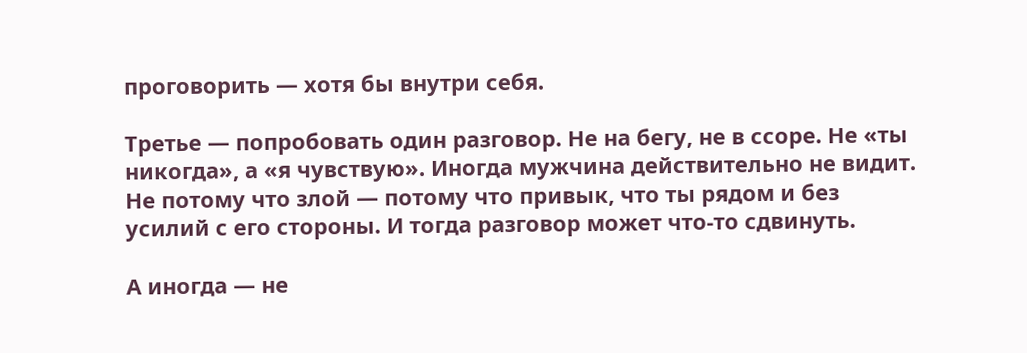проговорить — хотя бы внутри себя.

Третье — попробовать один разговор. Не на бегу, не в ссоре. Не «ты никогда», а «я чувствую». Иногда мужчина действительно не видит. Не потому что злой — потому что привык, что ты рядом и без усилий с его стороны. И тогда разговор может что-то сдвинуть.

А иногда — не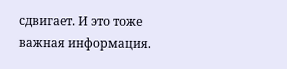сдвигает. И это тоже важная информация.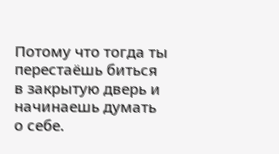Потому что тогда ты перестаёшь биться в закрытую дверь и начинаешь думать о себе.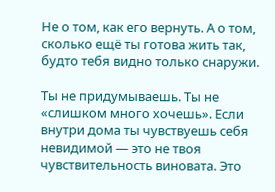Не о том, как его вернуть. А о том, сколько ещё ты готова жить так, будто тебя видно только снаружи.

Ты не придумываешь. Ты не «слишком много хочешь». Если внутри дома ты чувствуешь себя невидимой — это не твоя чувствительность виновата. Это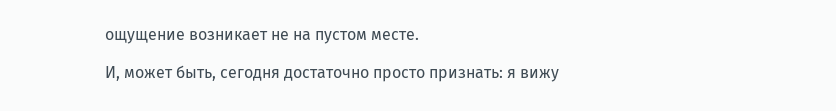ощущение возникает не на пустом месте.

И, может быть, сегодня достаточно просто признать: я вижу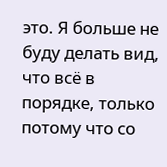это. Я больше не буду делать вид, что всё в порядке, только потому что со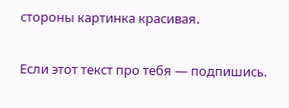стороны картинка красивая.

Если этот текст про тебя — подпишись.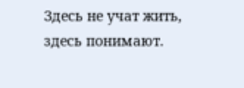Здесь не учат жить, здесь понимают.